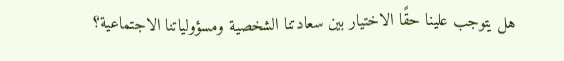هل يتوجب علينا حقًا الاختيار بين سعادتنا الشخصية ومسؤولياتنا الاجتماعية؟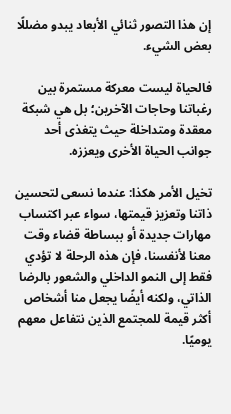إن هذا التصور ثنائي الأبعاد يبدو مضللًا بعض الشيء.

فالحياة ليست معركة مستمرة بين رغباتنا وحاجات الآخرين؛ بل هي شبكة معقدة ومتداخلة حيث يتغذى أحد جوانب الحياة الأخرى ويعززه.

تخيل الأمر هكذا: عندما نسعى لتحسين ذاتنا وتعزيز قيمتها، سواء عبر اكتساب مهارات جديدة أو ببساطة قضاء وقت معنا لأنفسنا، فإن هذه الرحلة لا تؤدي فقط إلى النمو الداخلي والشعور بالرضا الذاتي، ولكنه أيضًا يجعل منا أشخاص أكثر قيمة للمجتمع الذين نتفاعل معهم يوميًا.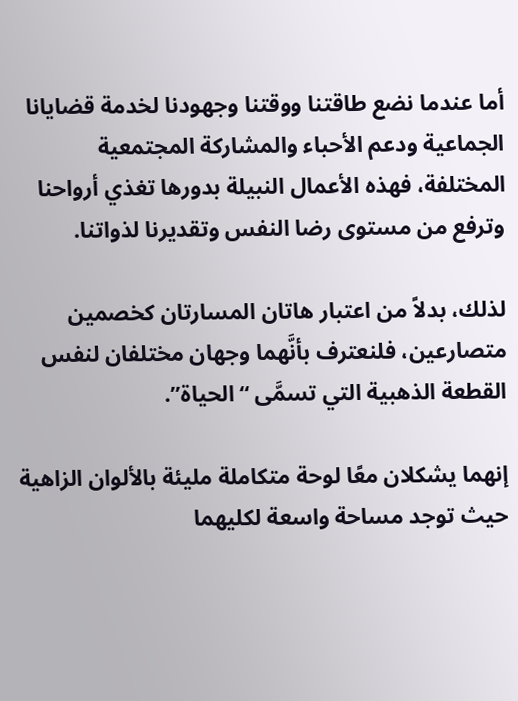أما عندما نضع طاقتنا ووقتنا وجهودنا لخدمة قضايانا الجماعية ودعم الأحباء والمشاركة المجتمعية المختلفة، فهذه الأعمال النبيلة بدورها تغذي أرواحنا وترفع من مستوى رضا النفس وتقديرنا لذواتنا.

لذلك، بدلاً من اعتبار هاتان المسارتان كخصمين متصارعين، فلنعترف بأنَّهما وجهان مختلفان لنفس القطعة الذهبية التي تسمَّى “الحياة”.

إنهما يشكلان معًا لوحة متكاملة مليئة بالألوان الزاهية حيث توجد مساحة واسعة لكليهما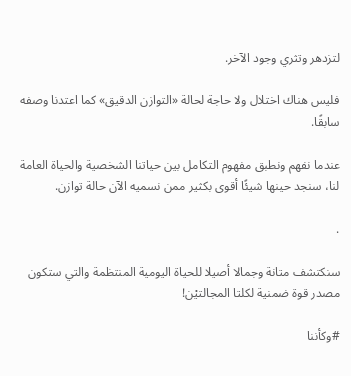لتزدهر وتثري وجود الآخر.

فليس هناك اختلال ولا حاجة لحالة «التوازن الدقيق» كما اعتدنا وصفه سابقًا.

عندما نفهم ونطبق مفهوم التكامل بين حياتنا الشخصية والحياة العامة لنا، سنجد حينها شيئًا أقوى بكثير ممن نسميه الآن حالة توازن.

.

سنكتشف متانة وجمالا أصيلا للحياة اليومية المنتظمة والتي ستكون مصدر قوة ضمنية لكلتا المجالتيْن!

#وكأننا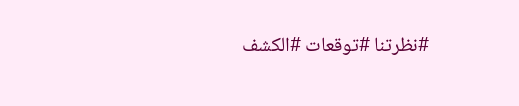#نظرتنا #توقعات #الكشف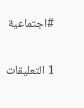#اجتماعية

1 التعليقات